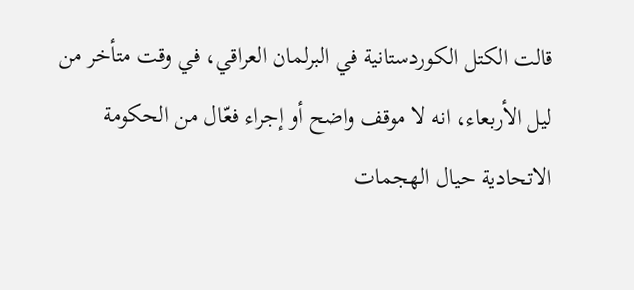قالت الكتل الكوردستانية في البرلمان العراقي، في وقت متأخر من ليل الأربعاء، انه لا موقف واضح أو إجراء فعّال من الحكومة الاتحادية حيال الهجمات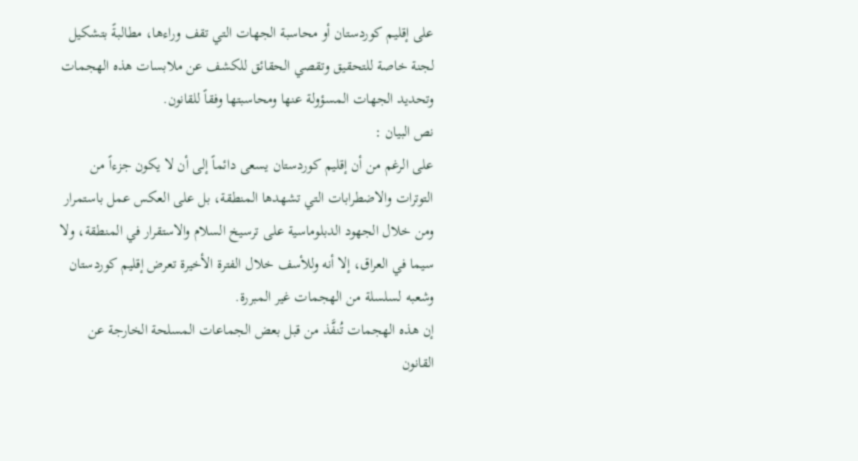على إقليم كوردستان أو محاسبة الجهات التي تقف وراءها، مطالبةً بتشكيل لجنة خاصة للتحقيق وتقصي الحقائق للكشف عن ملابسات هذه الهجمات وتحديد الجهات المسؤولة عنها ومحاسبتها وفقاً للقانون.
نص البيان :
على الرغم من أن إقليم كوردستان يسعى دائماً إلى أن لا يكون جزءاً من التوترات والاضطرابات التي تشهدها المنطقة، بل على العكس عمل باستمرار ومن خلال الجهود الدبلوماسية على ترسيخ السلام والاستقرار في المنطقة، ولا سيما في العراق، إلا أنه وللأسف خلال الفترة الأخيرة تعرض إقليم كوردستان وشعبه لسلسلة من الهجمات غير المبررة.
إن هذه الهجمات تُنفَّذ من قبل بعض الجماعات المسلحة الخارجة عن القانون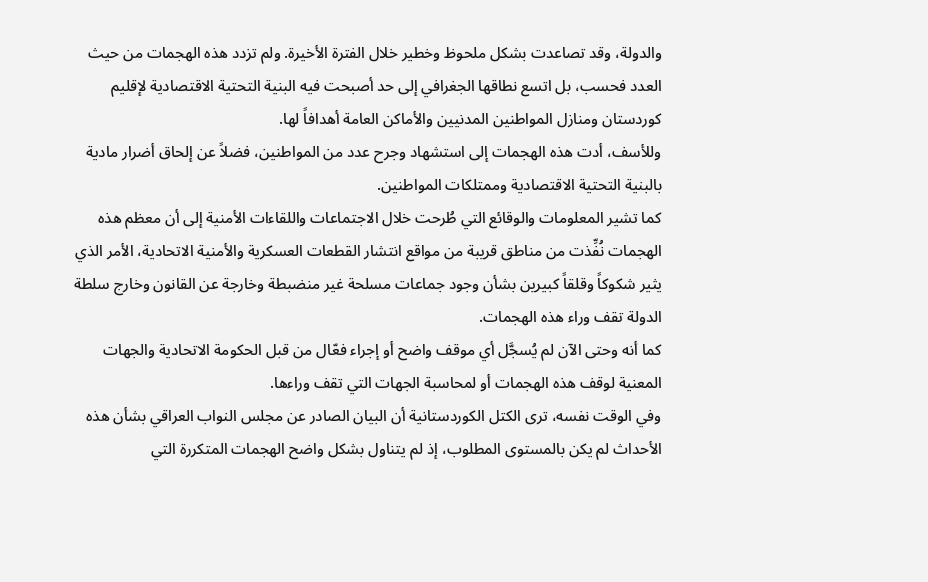والدولة، وقد تصاعدت بشكل ملحوظ وخطير خلال الفترة الأخيرة. ولم تزدد هذه الهجمات من حيث العدد فحسب، بل اتسع نطاقها الجغرافي إلى حد أصبحت فيه البنية التحتية الاقتصادية لإقليم كوردستان ومنازل المواطنين المدنيين والأماكن العامة أهدافاً لها.
وللأسف، أدت هذه الهجمات إلى استشهاد وجرح عدد من المواطنين، فضلاً عن إلحاق أضرار مادية بالبنية التحتية الاقتصادية وممتلكات المواطنين.
كما تشير المعلومات والوقائع التي طُرحت خلال الاجتماعات واللقاءات الأمنية إلى أن معظم هذه الهجمات نُفِّذت من مناطق قريبة من مواقع انتشار القطعات العسكرية والأمنية الاتحادية، الأمر الذي يثير شكوكاً وقلقاً كبيرين بشأن وجود جماعات مسلحة غير منضبطة وخارجة عن القانون وخارج سلطة الدولة تقف وراء هذه الهجمات.
كما أنه وحتى الآن لم يُسجَّل أي موقف واضح أو إجراء فعّال من قبل الحكومة الاتحادية والجهات المعنية لوقف هذه الهجمات أو لمحاسبة الجهات التي تقف وراءها.
وفي الوقت نفسه، ترى الكتل الكوردستانية أن البيان الصادر عن مجلس النواب العراقي بشأن هذه الأحداث لم يكن بالمستوى المطلوب، إذ لم يتناول بشكل واضح الهجمات المتكررة التي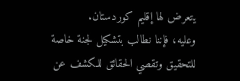يتعرض لها إقليم كوردستان.
وعليه، فإننا نطالب بتشكيل لجنة خاصة للتحقيق وتقصي الحقائق للكشف عن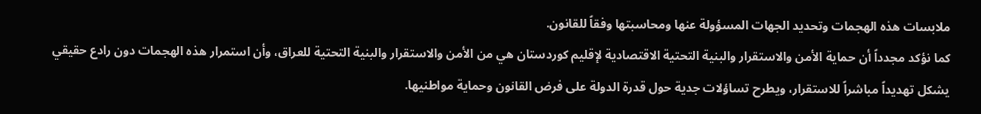ملابسات هذه الهجمات وتحديد الجهات المسؤولة عنها ومحاسبتها وفقاً للقانون.
كما نؤكد مجدداً أن حماية الأمن والاستقرار والبنية التحتية الاقتصادية لإقليم كوردستان هي من الأمن والاستقرار والبنية التحتية للعراق، وأن استمرار هذه الهجمات دون رادع حقيقي يشكل تهديداً مباشراً للاستقرار، ويطرح تساؤلات جدية حول قدرة الدولة على فرض القانون وحماية مواطنيها.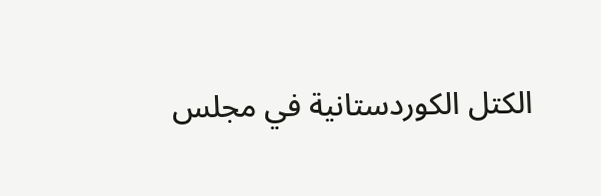الكتل الكوردستانية في مجلس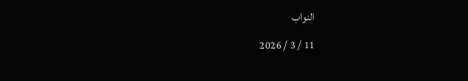النواب
11 / 3 / 2026